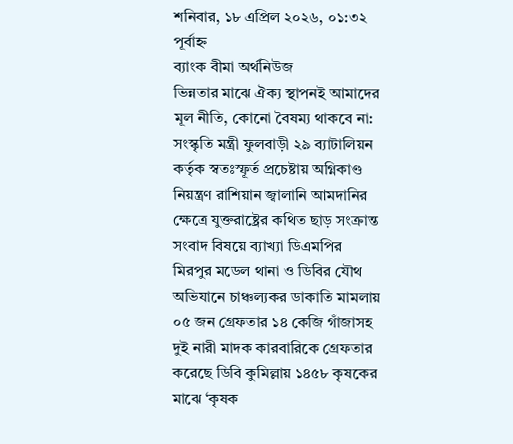শনিবার, ১৮ এপ্রিল ২০২৬, ০১:৩২ পূর্বাহ্ন
ব্যাংক বীমা অর্থনিউজ
ভিন্নতার মাঝে ঐক্য স্থাপনই আমাদের মূল নীতি, কোনো বৈষম্য থাকবে না: সংস্কৃতি মন্ত্রী ফুলবাড়ী ২৯ ব্যাটালিয়ন কর্তৃক স্বতঃস্ফূর্ত প্রচেষ্টায় অগ্নিকাণ্ড নিয়ন্ত্রণ রাশিয়ান জ্বালানি আমদানির ক্ষেত্রে যুক্তরাষ্ট্রের কথিত ছাড় সংক্রান্ত সংবাদ বিষয়ে ব্যাখ্যা ডিএমপির মিরপুর মডেল থানা ও ডিবির যৌথ অভিযানে চাঞ্চল্যকর ডাকাতি মামলায় ০৫ জন গ্রেফতার ১৪ কেজি গাঁজাসহ দুই নারী মাদক কারবারিকে গ্রেফতার করেছে ডিবি কুমিল্লায় ১৪৫৮ কৃষকের মাঝে ‘কৃষক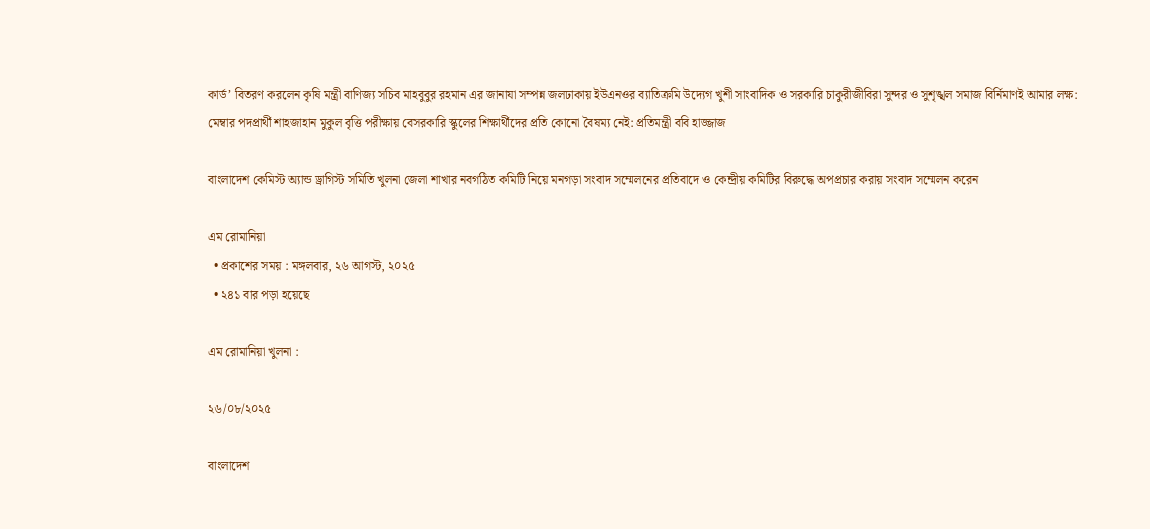কার্ড’ বিতরণ করলেন কৃষি মন্ত্রী বাণিজ্য সচিব মাহবুবুর রহমান এর জানাযা সম্পন্ন জলঢাকায় ইউএনওর ব‍্যাতিক্রমি উদ্যেগ খুশী সাংবাদিক ও সরকারি চাকুরীজীবিরা সুন্দর ও সুশৃঙ্খল সমাজ বির্নিমাণই আমার লক্ষ: মেম্বার পদপ্রার্থী শাহজাহান মুকুল বৃত্তি পরীক্ষায় বেসরকারি স্কুলের শিক্ষার্থীদের প্রতি কোনো বৈষম্য নেই: প্রতিমন্ত্রী ববি হাজ্জাজ

বাংলাদেশ কেমিস্ট অ্যান্ড ড্রাগিস্ট সমিতি খুলনা জেলা শাখার নবগঠিত কমিটি নিয়ে মনগড়া সংবাদ সম্মেলনের প্রতিবাদে ও কেন্দ্রীয় কমিটির বিরুদ্ধে অপপ্রচার করায় সংবাদ সম্মেলন করেন

এম রোমানিয়া
  • প্রকাশের সময় : মঙ্গলবার, ২৬ আগস্ট, ২০২৫
  • ২৪১ বার পড়া হয়েছে

এম রোমানিয়া খুলনা :

২৬/০৮/২০২৫

বাংলাদেশ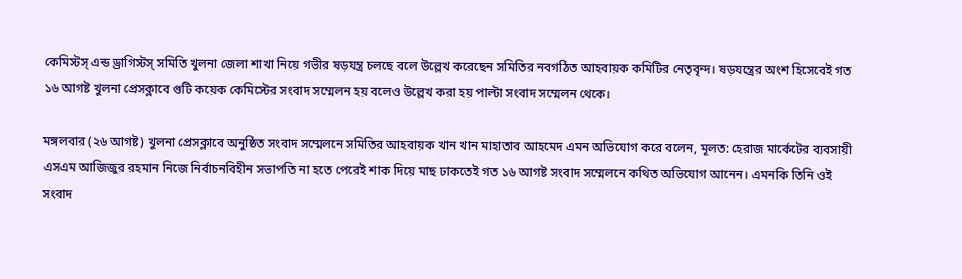কেমিস্টস্ এন্ড ড্রাগিস্টস্ সমিতি খুলনা জেলা শাখা নিয়ে গভীর ষড়যন্ত্র চলছে বলে উল্লেখ করেছেন সমিতির নবগঠিত আহবায়ক কমিটির নেতৃবৃন্দ। ষড়যন্ত্রের অংশ হিসেবেই গত ১৬ আগষ্ট খুলনা প্রেসক্লাবে গুটি কয়েক কেমিস্টের সংবাদ সম্মেলন হয় বলেও উল্লেখ করা হয় পাল্টা সংবাদ সম্মেলন থেকে।

মঙ্গলবার (২৬ আগষ্ট) খুলনা প্রেসক্লাবে অনুষ্ঠিত সংবাদ সম্মেলনে সমিতির আহবায়ক খান খান মাহাতাব আহমেদ এমন অভিযোগ করে বলেন, মূলত: হেরাজ মার্কেটের ব্যবসায়ী এসএম আজিজুর রহমান নিজে নির্বাচনবিহীন সভাপতি না হতে পেরেই শাক দিয়ে মাছ ঢাকতেই গত ১৬ আগষ্ট সংবাদ সম্মেলনে কথিত অভিযোগ আনেন। এমনকি তিনি ওই সংবাদ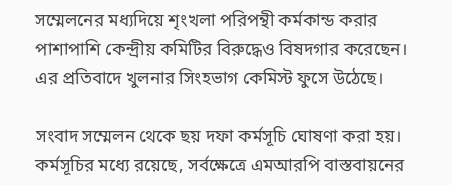সম্মেলনের মধ্যদিয়ে শৃংখলা পরিপন্থী কর্মকান্ড করার পাশাপাশি কেন্দ্রীয় কমিটির বিরুদ্ধেও বিষদগার করেছেন। এর প্রতিবাদে খুলনার সিংহভাগ কেমিস্ট ফুসে উঠেছে।

সংবাদ সম্মেলন থেকে ছয় দফা কর্মসূচি ঘোষণা করা হয়। কর্মসূচির মধ্যে রয়েছে, সর্বক্ষেত্রে এমআরপি বাস্তবায়নের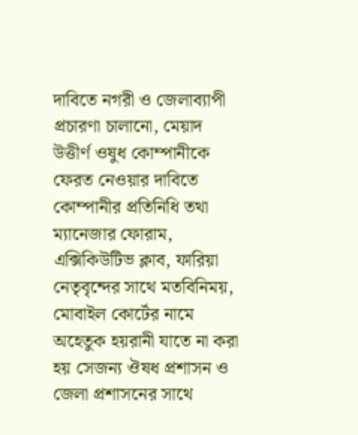দাবিতে নগরী ও জেলাব্যাপী প্রচারণা চালানো, মেয়াদ উত্তীর্ণ ওষুধ কোম্পানীকে ফেরত নেওয়ার দাবিতে কোম্পানীর প্রতিনিধি তথা ম্যানেজার ফোরাম, এক্সিকিউটিভ ক্লাব, ফারিয়া নেতৃবৃন্দের সাথে মতবিনিময়, মোবাইল কোর্টের নামে অহেতুক হয়রানী যাতে না করা হয় সেজন্য ঔষধ প্রশাসন ও জেলা প্রশাসনের সাথে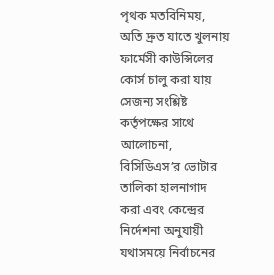পৃথক মতবিনিময়, অতি দ্রুত যাতে খুলনায় ফার্মেসী কাউন্সিলের কোর্স চালু করা যায় সেজন্য সংশ্লিষ্ট কর্তৃপক্ষের সাথে আলোচনা, বিসিডিএস’র ভোটার তালিকা হালনাগাদ করা এবং কেন্দ্রের নির্দেশনা অনুযায়ী যথাসময়ে নির্বাচনের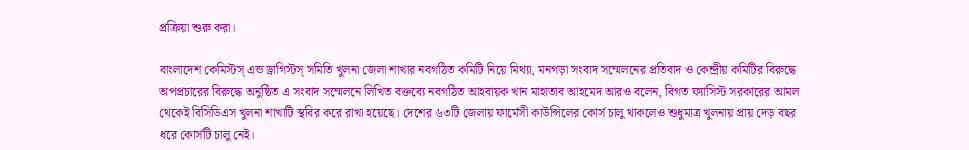প্রক্রিয়া শুরু করা।

বাংলাদেশ কেমিস্টস্ এন্ড ড্রাগিস্টস্ সমিতি খুলনা জেলা শাখার নবগঠিত কমিটি নিয়ে মিথ্যা, মনগড়া সংবাদ সম্মেলনের প্রতিবাদ ও কেন্দ্রীয় কমিটির বিরুদ্ধে অপপ্রচারের বিরুদ্ধে অনুষ্ঠিত এ সংবাদ সম্মেলনে লিখিত বক্তব্যে নবগঠিত আহবায়ক খান মাহাতাব আহমেদ আরও বলেন, বিগত ফ্যাসিস্ট সরকারের আমল থেকেই বিসিডিএস খুলনা শাখাটি স্থবির করে রাখা হয়েছে। দেশের ৬৩টি জেলায় ফার্মেসী কাউন্সিলের কোর্স চালু থাকলেও শুধুমাত্র খুলনায় প্রায় দেড় বছর ধরে কোর্সটি চালু নেই।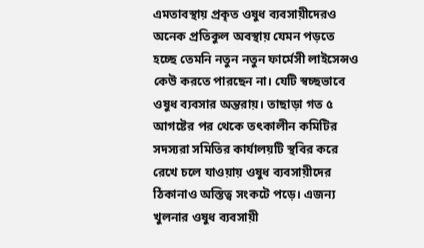এমতাবস্থায় প্রকৃত ওষুধ ব্যবসায়ীদেরও অনেক প্রতিকুল অবস্থায় যেমন পড়তে হচ্ছে তেমনি নতুন নতুন ফার্মেসী লাইসেন্সও কেউ করতে পারছেন না। যেটি স্বচ্ছভাবে ওষুধ ব্যবসার অন্তরায়। তাছাড়া গত ৫ আগষ্টের পর থেকে তৎকালীন কমিটির সদস্যরা সমিতির কার্যালয়টি স্থবির করে রেখে চলে যাওয়ায় ওষুধ ব্যবসায়ীদের ঠিকানাও অস্তিত্ব সংকটে পড়ে। এজন্য খুলনার ওষুধ ব্যবসায়ী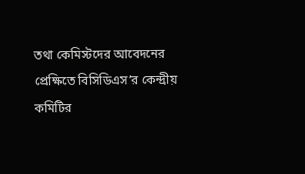তথা কেমিস্টদের আবেদনের প্রেক্ষিতে বিসিডিএস’র কেন্দ্রীয় কমিটির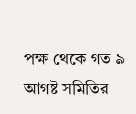পক্ষ থেকে গত ৯ আগষ্ট সমিতির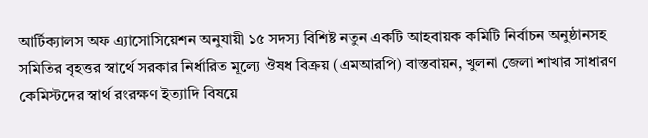আর্টিক্যালস অফ এ্যাসোসিয়েশন অনুযায়ী ১৫ সদস্য বিশিষ্ট নতুন একটি আহবায়ক কমিটি নির্বাচন অনুষ্ঠানসহ সমিতির বৃহত্তর স্বার্থে সরকার নির্ধারিত মূল্যে ঔষধ বিক্রয় (এমআরপি) বাস্তবায়ন, খুলনা জেলা শাখার সাধারণ কেমিস্টদের স্বার্থ রংরক্ষণ ইত্যাদি বিষয়ে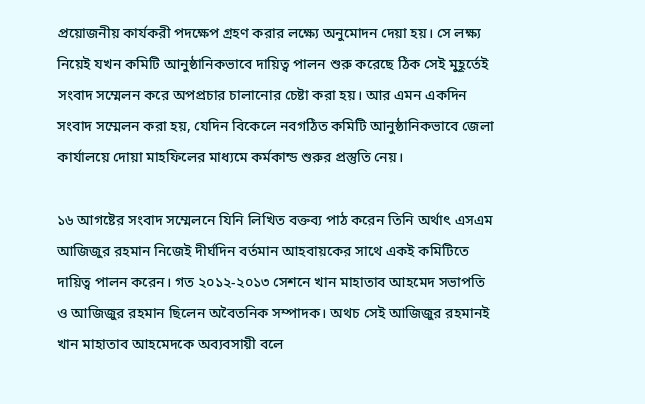প্রয়োজনীয় কার্যকরী পদক্ষেপ গ্রহণ করার লক্ষ্যে অনুমোদন দেয়া হয়। সে লক্ষ্য নিয়েই যখন কমিটি আনুষ্ঠানিকভাবে দায়িত্ব পালন শুরু করেছে ঠিক সেই মুহূর্তেই সংবাদ সম্মেলন করে অপপ্রচার চালানোর চেষ্টা করা হয়। আর এমন একদিন সংবাদ সম্মেলন করা হয়, যেদিন বিকেলে নবগঠিত কমিটি আনুষ্ঠানিকভাবে জেলা কার্যালয়ে দোয়া মাহফিলের মাধ্যমে কর্মকান্ড শুরুর প্রস্তুতি নেয়।

১৬ আগষ্টের সংবাদ সম্মেলনে যিনি লিখিত বক্তব্য পাঠ করেন তিনি অর্থাৎ এসএম আজিজুর রহমান নিজেই দীর্ঘদিন বর্তমান আহবায়কের সাথে একই কমিটিতে দায়িত্ব পালন করেন। গত ২০১২-২০১৩ সেশনে খান মাহাতাব আহমেদ সভাপতি ও আজিজুর রহমান ছিলেন অবৈতনিক সম্পাদক। অথচ সেই আজিজুর রহমানই খান মাহাতাব আহমেদকে অব্যবসায়ী বলে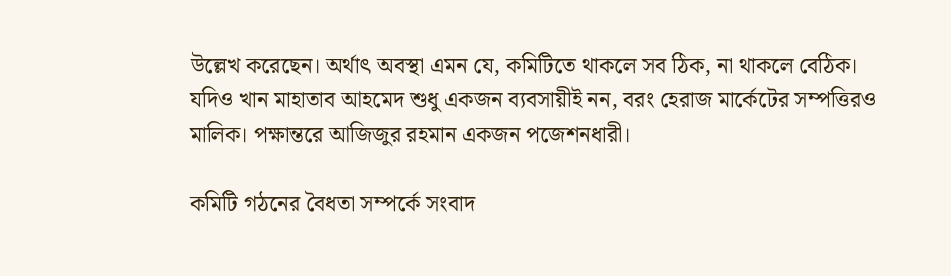উল্লেখ করেছেন। অর্থাৎ অবস্থা এমন যে, কমিটিতে থাকলে সব ঠিক, না থাকলে বেঠিক।
যদিও খান মাহাতাব আহমেদ শুধু একজন ব্যবসায়ীই নন, বরং হেরাজ মার্কেটের সম্পত্তিরও মালিক। পক্ষান্তরে আজিজুর রহমান একজন পজেশনধারী।

কমিটি গঠনের বৈধতা সম্পর্কে সংবাদ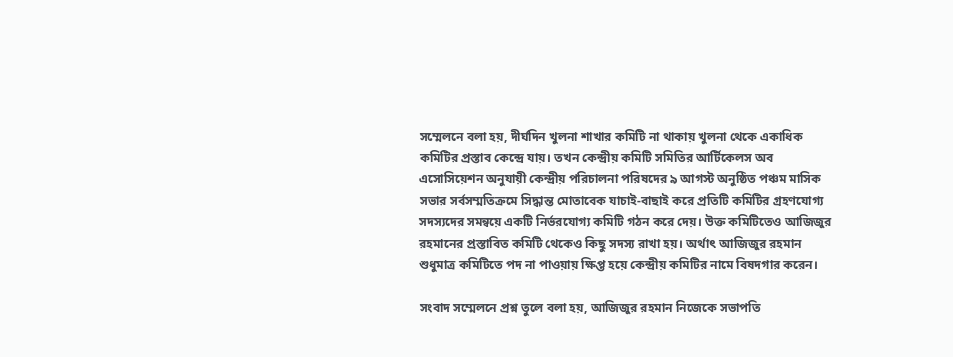সম্মেলনে বলা হয়, দীর্ঘদিন খুলনা শাখার কমিটি না থাকায় খুলনা থেকে একাধিক কমিটির প্রস্তাব কেন্দ্রে যায়। তখন কেন্দ্রীয় কমিটি সমিতির আর্টিকেলস অব এসোসিয়েশন অনুযায়ী কেন্দ্রীয় পরিচালনা পরিষদের ৯ আগস্ট অনুষ্ঠিত পঞ্চম মাসিক সভার সর্বসম্মতিক্রমে সিদ্ধান্ত মোতাবেক যাচাই-বাছাই করে প্রতিটি কমিটির গ্রহণযোগ্য সদস্যদের সমন্বয়ে একটি নির্ভরযোগ্য কমিটি গঠন করে দেয়। উক্ত কমিটিতেও আজিজুর রহমানের প্রস্তাবিত কমিটি থেকেও কিছু সদস্য রাখা হয়। অর্থাৎ আজিজুর রহমান শুধুমাত্র কমিটিতে পদ না পাওয়ায় ক্ষিপ্ত হয়ে কেন্দ্রীয় কমিটির নামে বিষদগার করেন।

সংবাদ সম্মেলনে প্রশ্ন তুলে বলা হয়, আজিজুর রহমান নিজেকে সভাপতি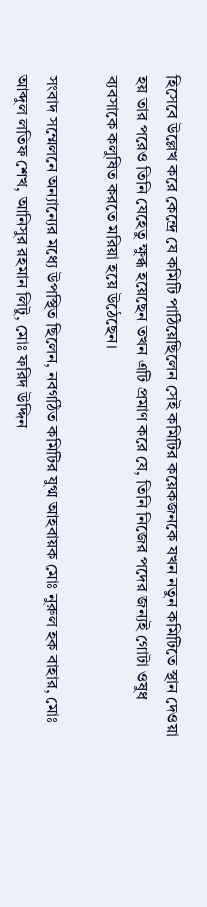হিসেবে উল্লেখ করে কেন্দ্রে যে কমিটি পাঠিয়েছিলেন সেই কমিটির কয়েকজনকে যখন নতুন কমিটিতে স্থান দেওয়া হয় তার পরেও তিনি যেহেতু ক্ষুব্ধ হয়েছেন তখন এটি প্রমাণ করে যে, তিনি নিজের পদের জন্যই গোটা ওষুধ ব্যবসাকে কলুষিত করতে মরিয়া হয়ে উঠেছেন।

সংবাদ সম্মেলনে অন্যান্যের মধ্যে উপস্থিত ছিলেন, নবগঠিত কমিটির যুগ্ম আহবায়ক মোঃ নুরুল হক বাহার, মোঃ আব্দুল লতিফ শেখ, আনিসুর রহমান লিটু, মোঃ ফরিদ উদ্দিন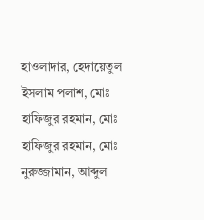হাওলাদার, হেদায়েতুল ইসলাম পলাশ, মোঃ হাফিজুর রহমান, মোঃ হাফিজুর রহমান, মোঃ নুরুজ্জামান, আব্দুল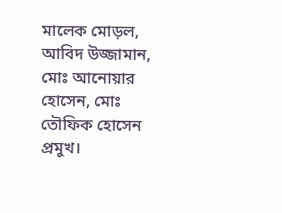মালেক মোড়ল, আবিদ উজ্জামান, মোঃ আনোয়ার হোসেন, মোঃ তৌফিক হোসেন প্রমুখ।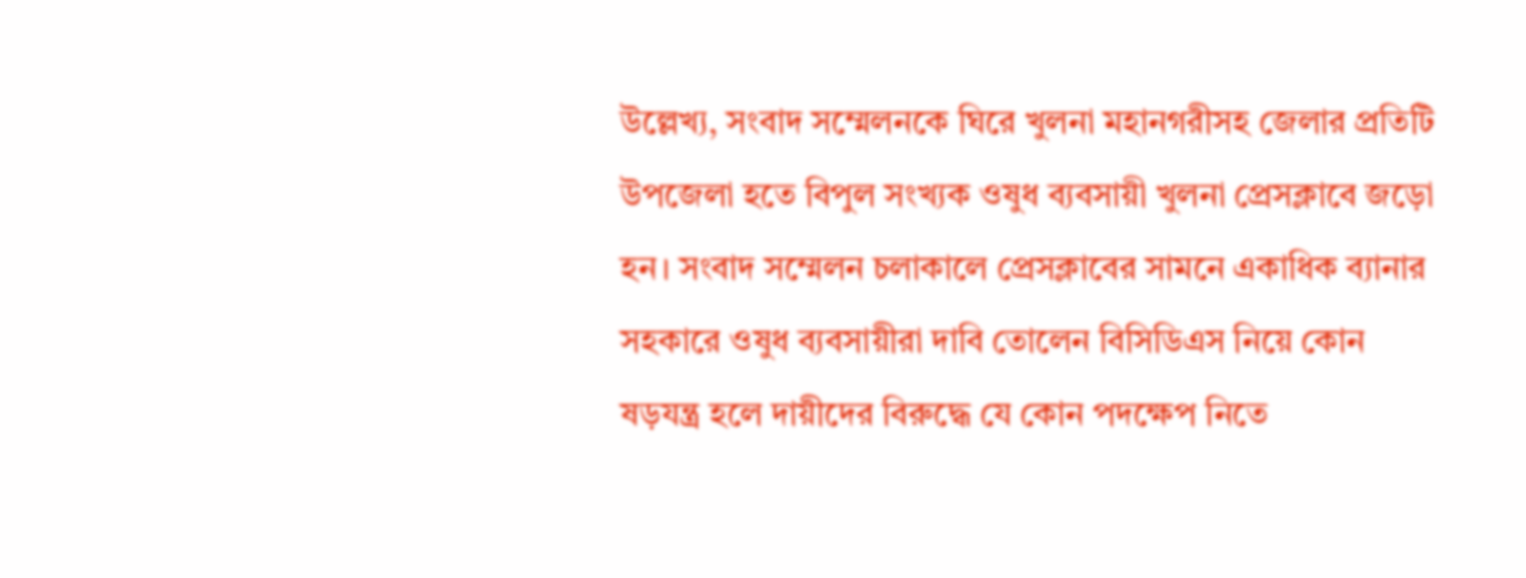উল্লেখ্য, সংবাদ সম্মেলনকে ঘিরে খুলনা মহানগরীসহ জেলার প্রতিটি উপজেলা হতে বিপুল সংখ্যক ওষুধ ব্যবসায়ী খুলনা প্রেসক্লাবে জড়ো হন। সংবাদ সম্মেলন চলাকালে প্রেসক্লাবের সামনে একাধিক ব্যানার সহকারে ওষুধ ব্যবসায়ীরা দাবি তোলেন বিসিডিএস নিয়ে কোন ষড়যন্ত্র হলে দায়ীদের বিরুদ্ধে যে কোন পদক্ষেপ নিতে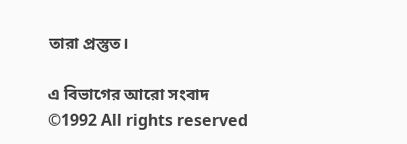তারা প্রস্তুত।

এ বিভাগের আরো সংবাদ
©1992 All rights reserved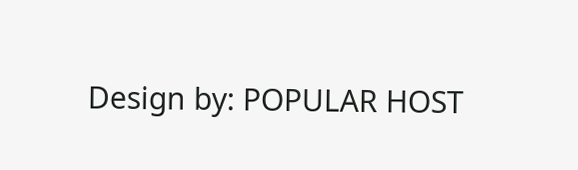Design by: POPULAR HOST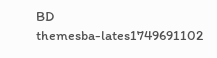BD
themesba-lates1749691102